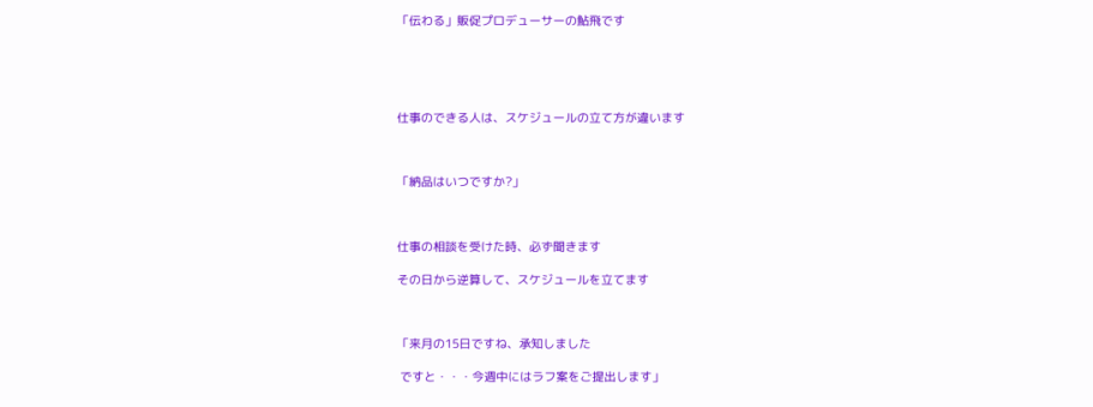「伝わる」販促プロデューサーの鮎飛です





仕事のできる人は、スケジュールの立て方が違います



「納品はいつですか?」



仕事の相談を受けた時、必ず聞きます

その日から逆算して、スケジュールを立てます



「来月の15日ですね、承知しました

 ですと・・・今週中にはラフ案をご提出します」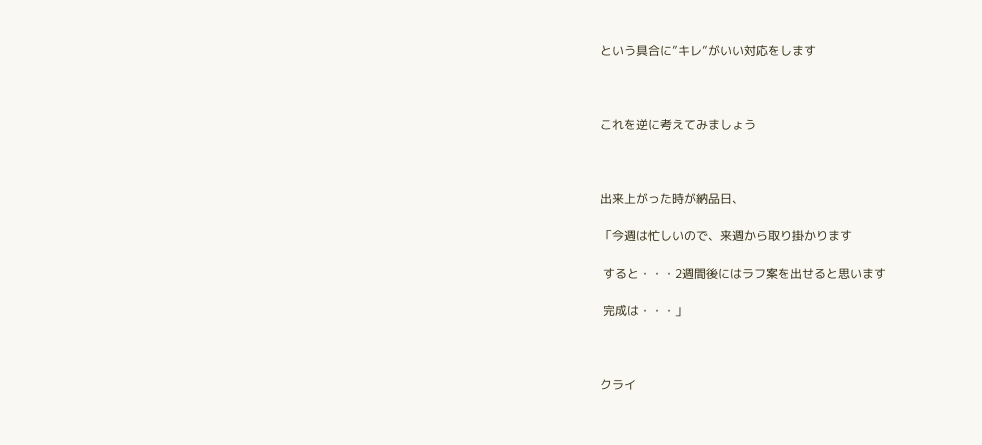という具合に”キレ”がいい対応をします



これを逆に考えてみましょう



出来上がった時が納品日、

「今週は忙しいので、来週から取り掛かります

 すると・・・2週間後にはラフ案を出せると思います

 完成は・・・」



クライ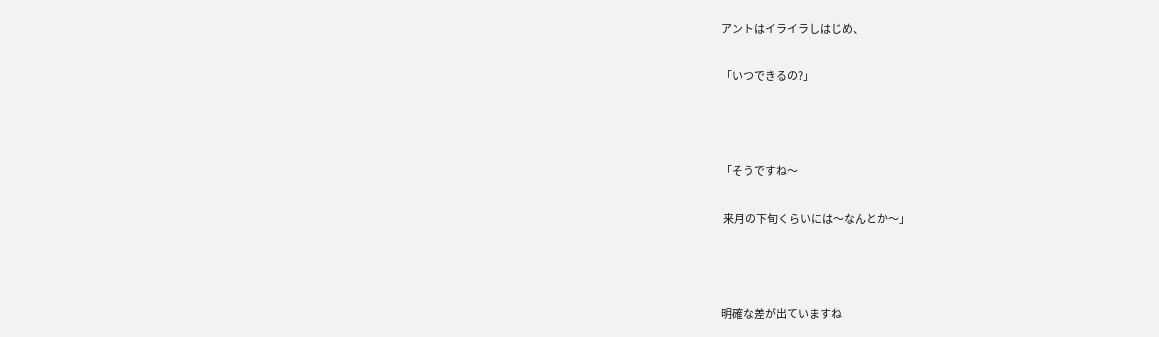アントはイライラしはじめ、

「いつできるの?」



「そうですね〜

 来月の下旬くらいには〜なんとか〜」



明確な差が出ていますね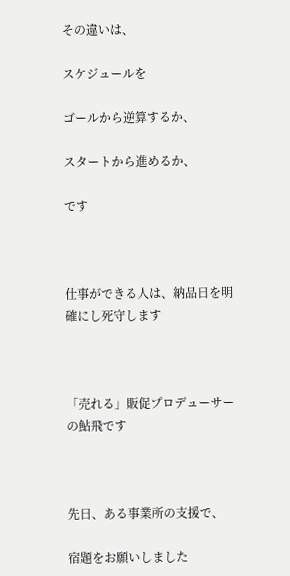その違いは、

スケジュールを

ゴールから逆算するか、

スタートから進めるか、

です



仕事ができる人は、納品日を明確にし死守します



「売れる」販促プロデューサーの鮎飛です



先日、ある事業所の支援で、

宿題をお願いしました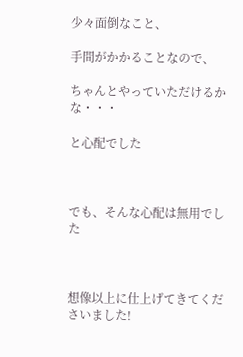少々面倒なこと、

手間がかかることなので、

ちゃんとやっていただけるかな・・・

と心配でした



でも、そんな心配は無用でした



想像以上に仕上げてきてくださいました!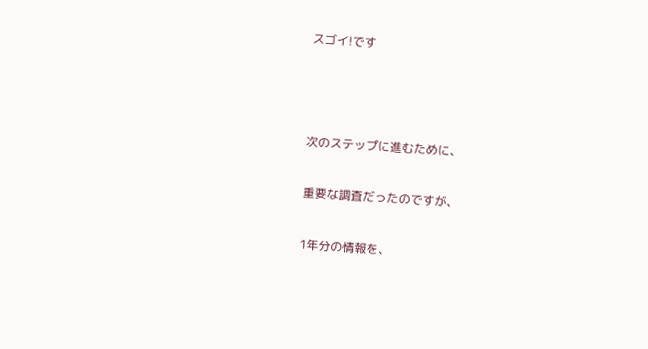スゴイ!です



次のステップに進むために、

重要な調査だったのですが、

1年分の情報を、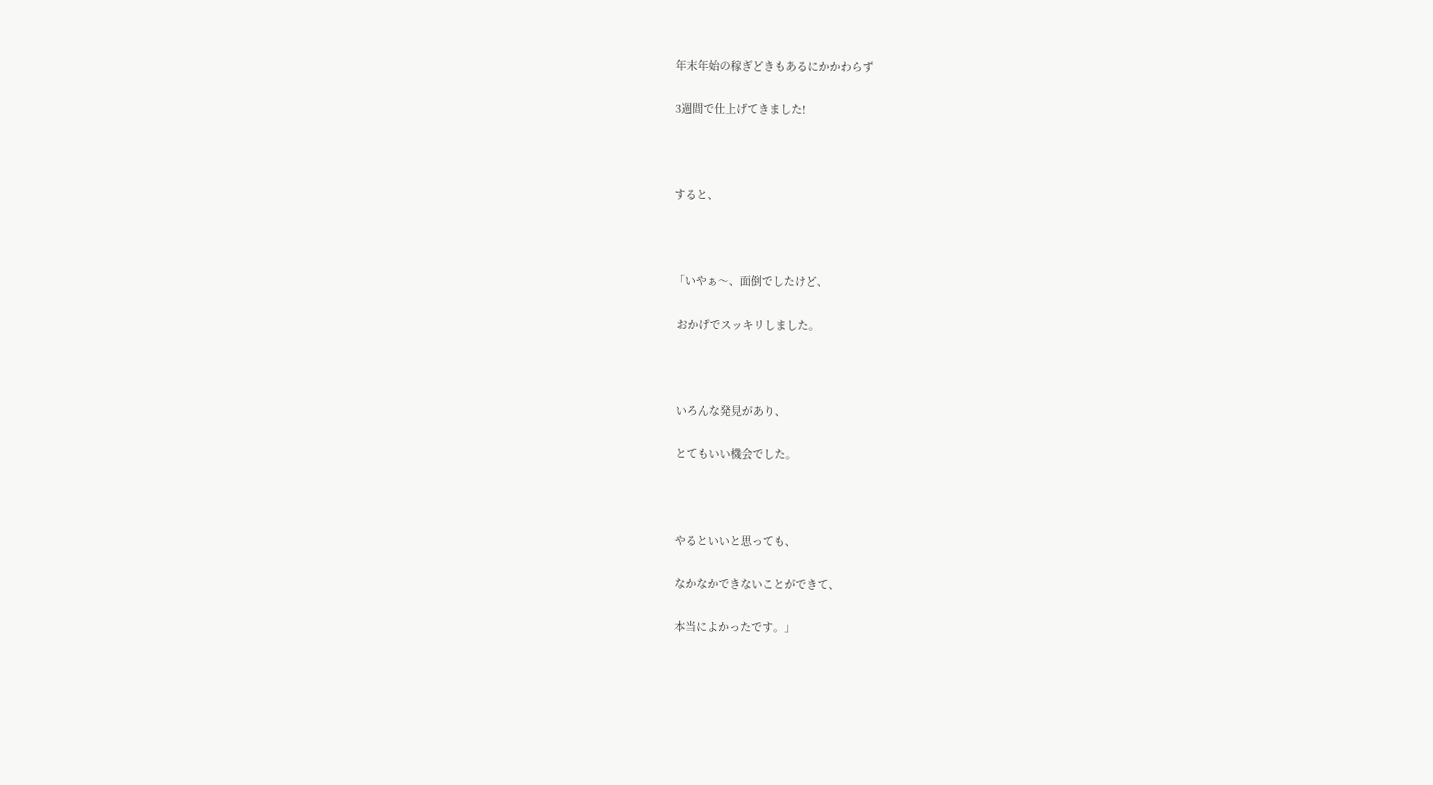年末年始の稼ぎどきもあるにかかわらず

3週間で仕上げてきました!



すると、



「いやぁ〜、面倒でしたけど、

 おかげでスッキリしました。



 いろんな発見があり、

 とてもいい機会でした。



 やるといいと思っても、

 なかなかできないことができて、

 本当によかったです。」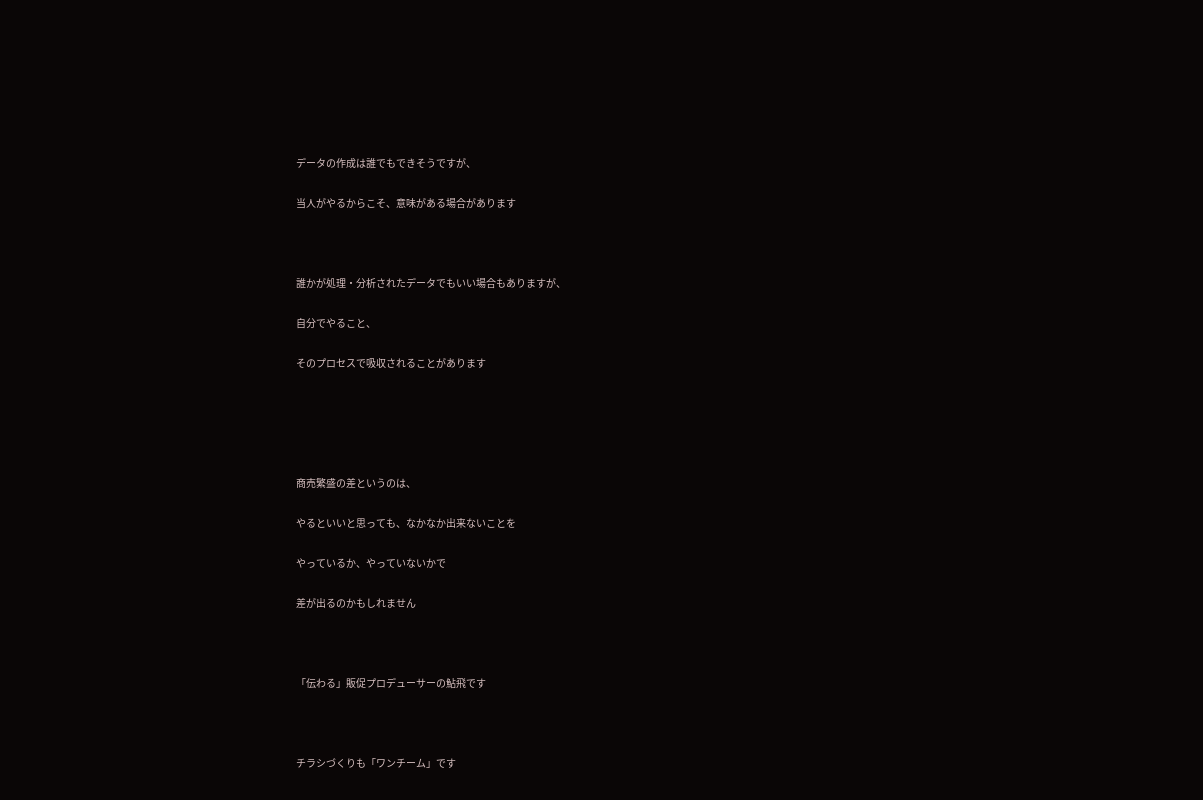データの作成は誰でもできそうですが、

当人がやるからこそ、意味がある場合があります



誰かが処理・分析されたデータでもいい場合もありますが、

自分でやること、

そのプロセスで吸収されることがあります





商売繁盛の差というのは、

やるといいと思っても、なかなか出来ないことを

やっているか、やっていないかで

差が出るのかもしれません



「伝わる」販促プロデューサーの鮎飛です



チラシづくりも「ワンチーム」です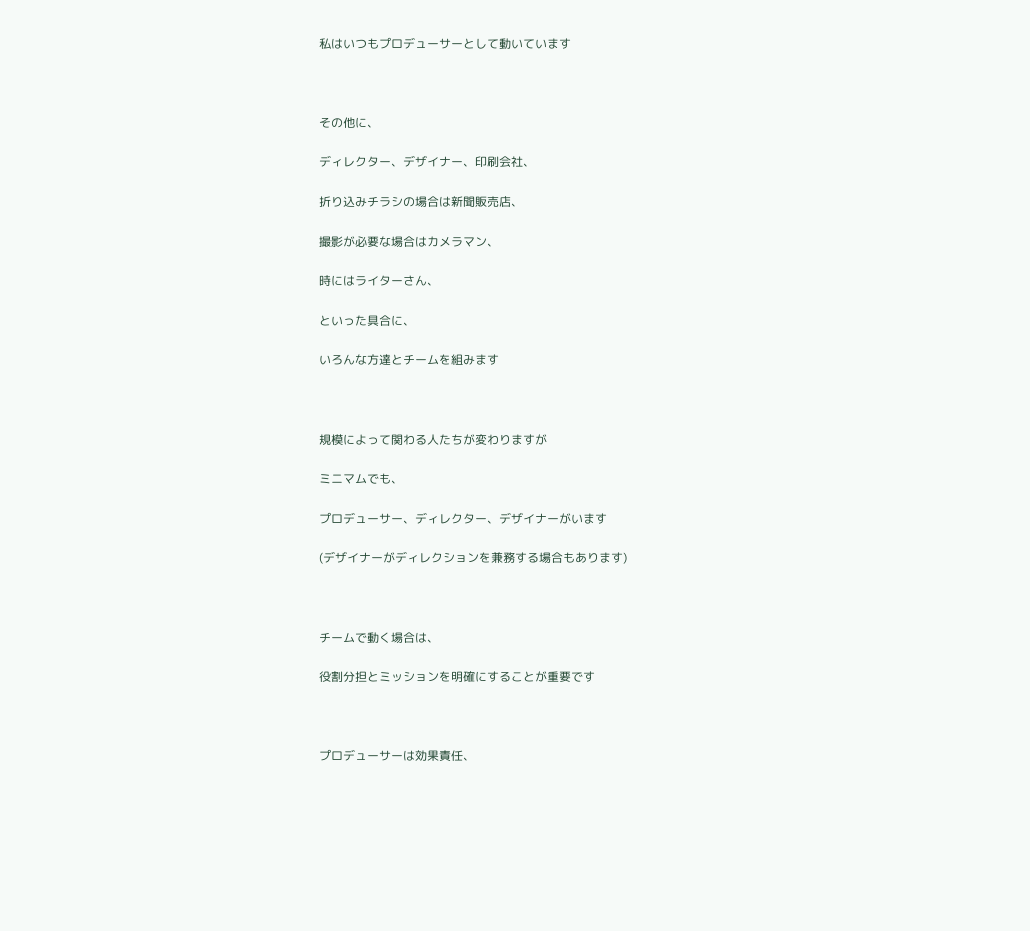私はいつもプロデューサーとして動いています



その他に、

ディレクター、デザイナー、印刷会社、

折り込みチラシの場合は新聞販売店、

撮影が必要な場合はカメラマン、

時にはライターさん、

といった具合に、

いろんな方達とチームを組みます



規模によって関わる人たちが変わりますが

ミニマムでも、

プロデューサー、ディレクター、デザイナーがいます

(デザイナーがディレクションを兼務する場合もあります)



チームで動く場合は、

役割分担とミッションを明確にすることが重要です



プロデューサーは効果責任、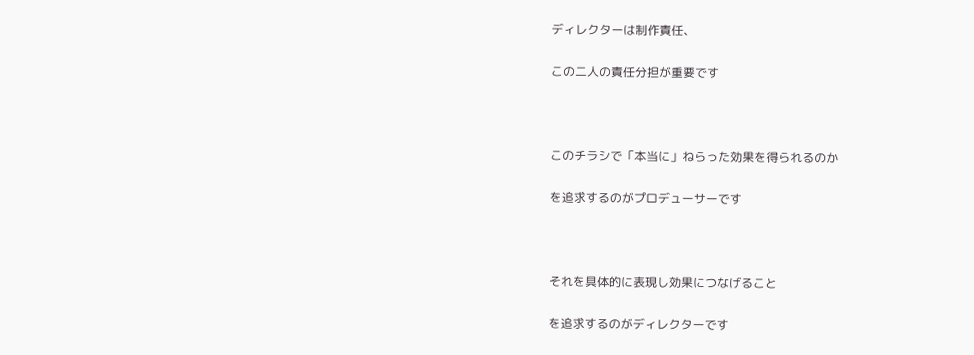ディレクターは制作責任、

この二人の責任分担が重要です



このチラシで「本当に」ねらった効果を得られるのか

を追求するのがプロデューサーです



それを具体的に表現し効果につなげること

を追求するのがディレクターです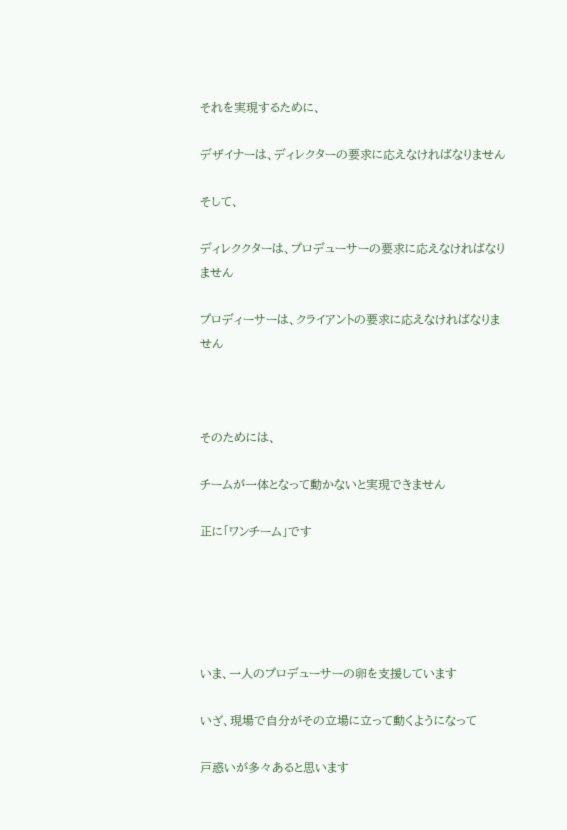それを実現するために、

デザイナーは、ディレクターの要求に応えなければなりません

そして、

ディレククターは、プロデューサーの要求に応えなければなりません

プロディーサーは、クライアントの要求に応えなければなりません



そのためには、

チームが一体となって動かないと実現できません

正に「ワンチーム」です





いま、一人のプロデューサーの卵を支援しています

いざ、現場で自分がその立場に立って動くようになって

戸惑いが多々あると思います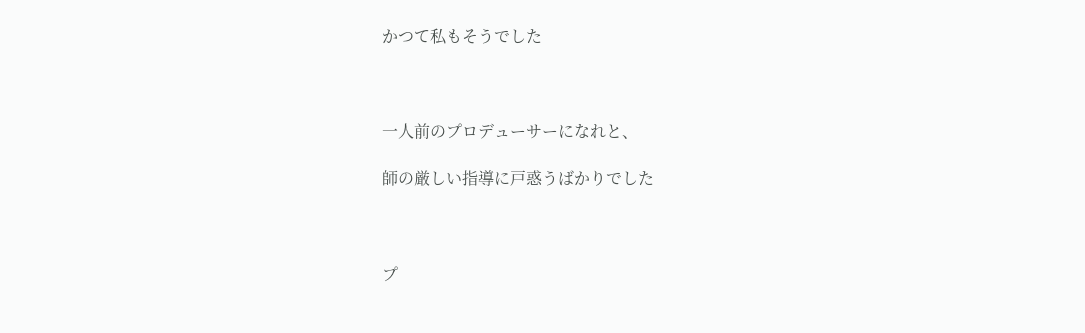かつて私もそうでした



一人前のプロデューサーになれと、

師の厳しい指導に戸惑うばかりでした



プ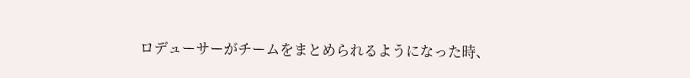ロデューサーがチームをまとめられるようになった時、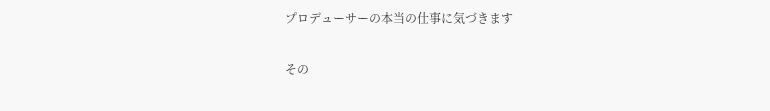プロデューサーの本当の仕事に気づきます

その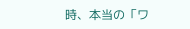時、本当の「ワ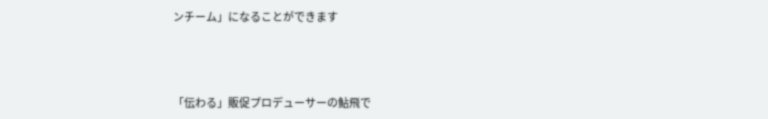ンチーム」になることができます



「伝わる」販促プロデューサーの鮎飛で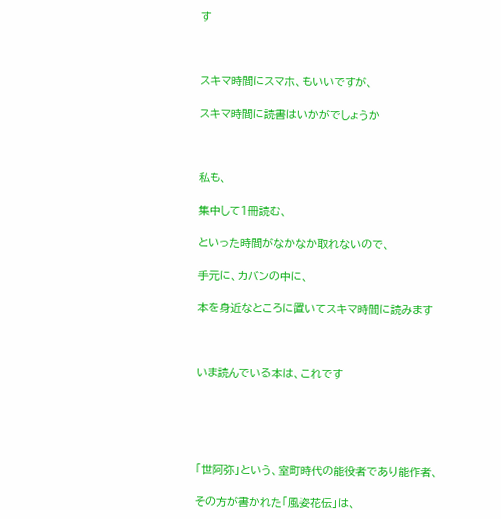す



スキマ時間にスマホ、もいいですが、

スキマ時間に読書はいかがでしょうか



私も、

集中して1冊読む、

といった時間がなかなか取れないので、

手元に、カバンの中に、

本を身近なところに置いてスキマ時間に読みます



いま読んでいる本は、これです





「世阿弥」という、室町時代の能役者であり能作者、

その方が書かれた「風姿花伝」は、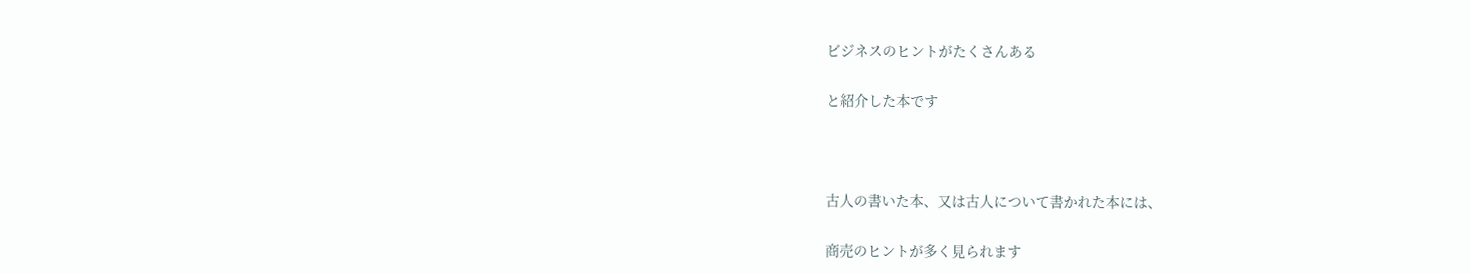ビジネスのヒントがたくさんある

と紹介した本です



古人の書いた本、又は古人について書かれた本には、

商売のヒントが多く見られます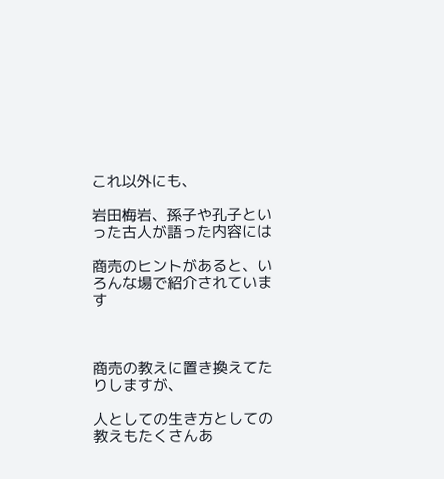これ以外にも、

岩田梅岩、孫子や孔子といった古人が語った内容には

商売のヒントがあると、いろんな場で紹介されています



商売の教えに置き換えてたりしますが、

人としての生き方としての教えもたくさんあ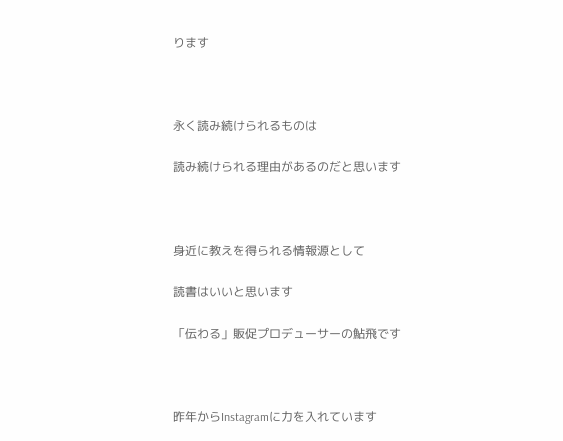ります



永く読み続けられるものは

読み続けられる理由があるのだと思います



身近に教えを得られる情報源として

読書はいいと思います

「伝わる」販促プロデューサーの鮎飛です



昨年からInstagramに力を入れています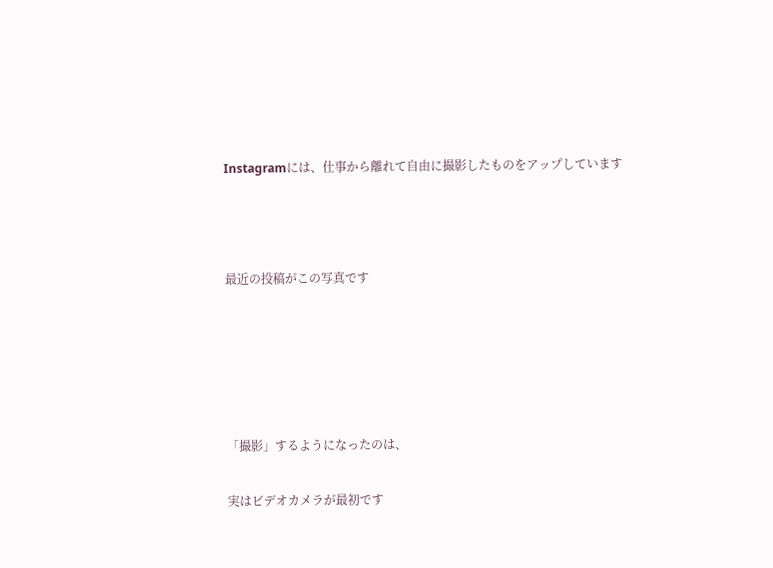Instagramには、仕事から離れて自由に撮影したものをアップしています



最近の投稿がこの写真です





「撮影」するようになったのは、

実はビデオカメラが最初です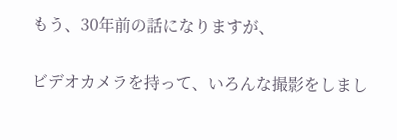もう、30年前の話になりますが、

ビデオカメラを持って、いろんな撮影をしまし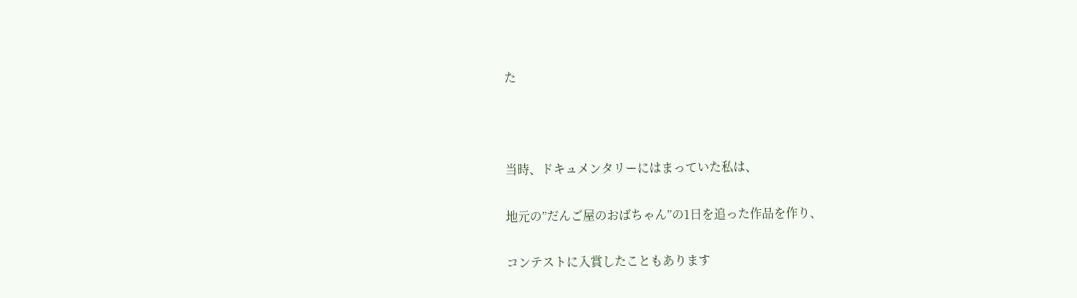た



当時、ドキュメンタリーにはまっていた私は、

地元の”だんご屋のおばちゃん”の1日を追った作品を作り、

コンテストに入賞したこともあります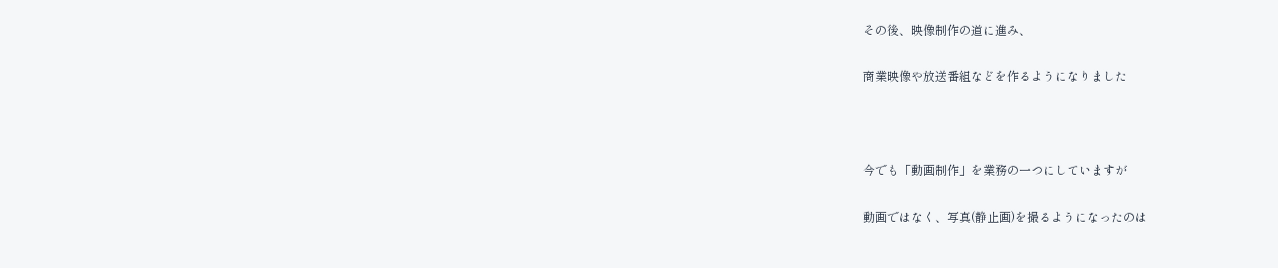その後、映像制作の道に進み、

商業映像や放送番組などを作るようになりました



今でも「動画制作」を業務の一つにしていますが

動画ではなく、写真(静止画)を撮るようになったのは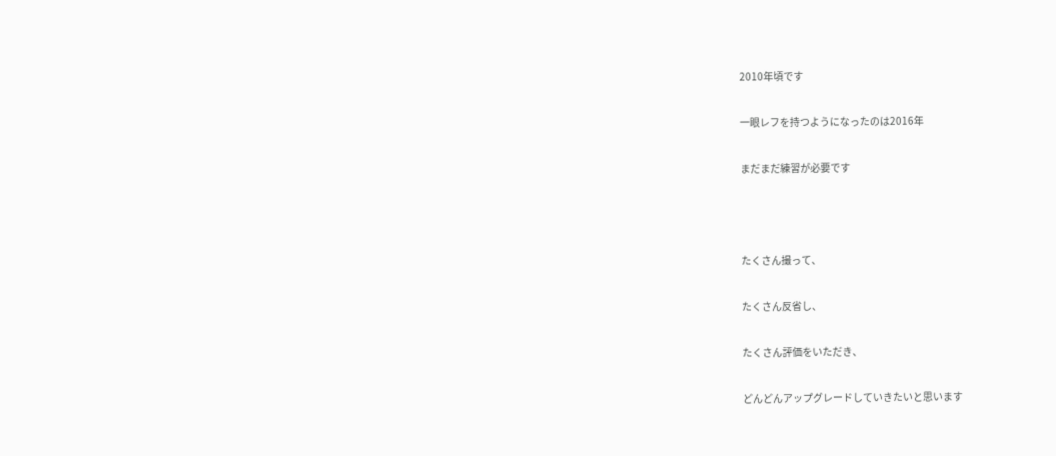2010年頃です

一眼レフを持つようになったのは2016年

まだまだ練習が必要です



たくさん撮って、

たくさん反省し、

たくさん評価をいただき、

どんどんアップグレードしていきたいと思います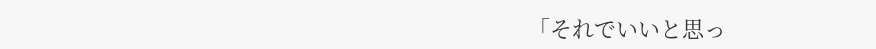「それでいいと思っ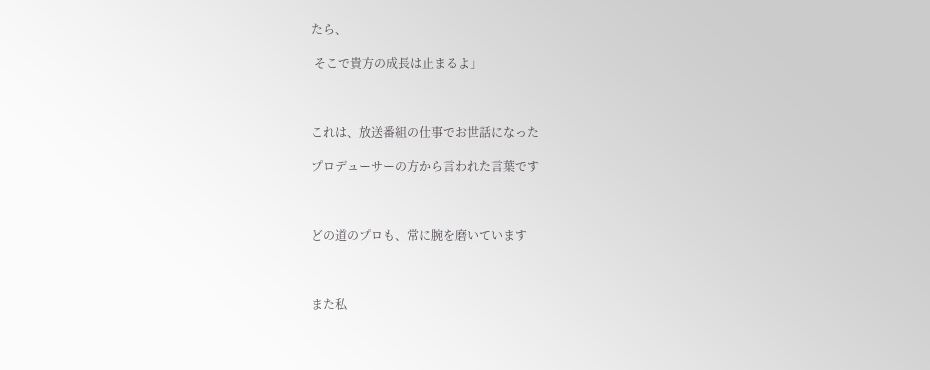たら、

 そこで貴方の成長は止まるよ」



これは、放送番組の仕事でお世話になった

プロデューサーの方から言われた言葉です



どの道のプロも、常に腕を磨いています



また私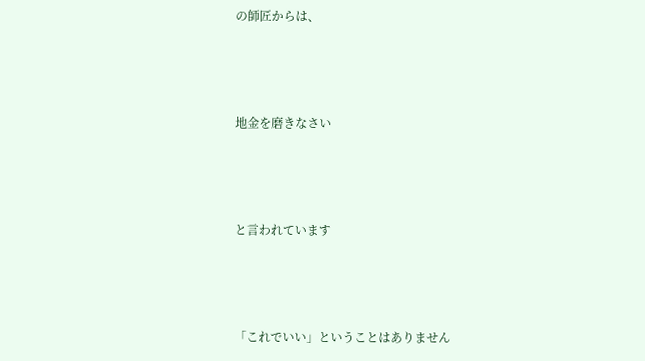の師匠からは、



地金を磨きなさい



と言われています



「これでいい」ということはありません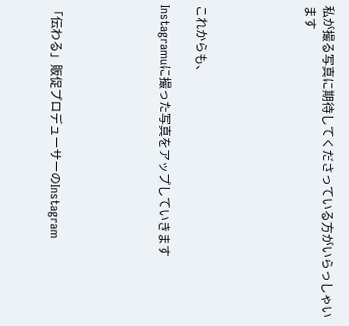私が撮る写真に期待してくださっている方がいらっしゃいます





これからも、

Instagramuに撮った写真をアップしていきます





「伝わる」販促プロデューサーのInstagram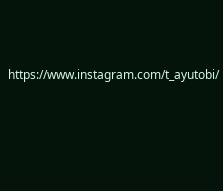https://www.instagram.com/t_ayutobi/